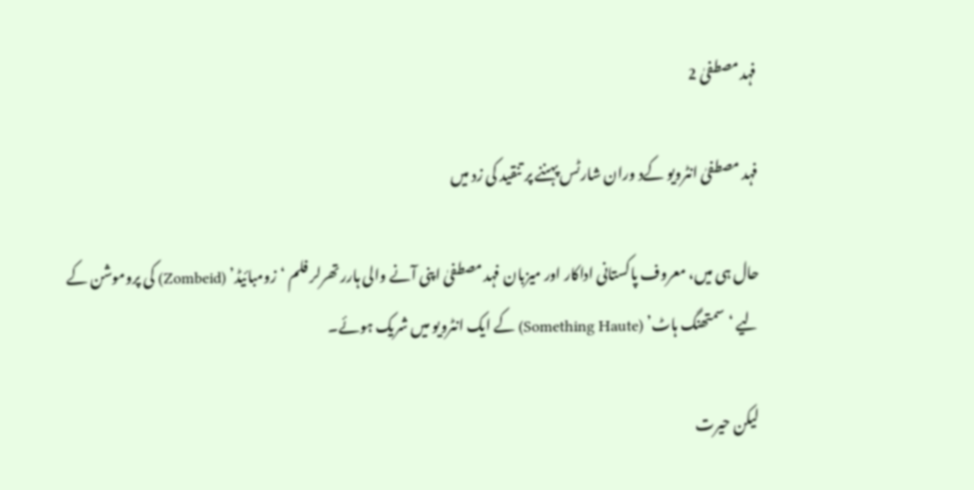فہد مصطفیٰ 2

فہد مصطفیٰ انٹرویو کےد وران شارٹس پہننے پر تنقید کی زد میں‌

حال ہی میں، معروف پاکستانی اداکار اور میزبان فہد مصطفیٰ اپنی آنے والی ہارر تھرلر فلم ‘زومبائیڈ’ (Zombeid) کی پروموشن کے لیے ‘سمتھنگ ہاٹ’ (Something Haute) کے ایک انٹرویو میں شریک ہوئے۔

لیکن حیرت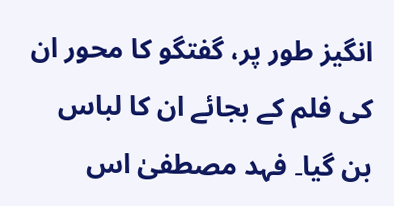انگیز طور پر، گفتگو کا محور ان کی فلم کے بجائے ان کا لباس بن گیا۔ فہد مصطفیٰ اس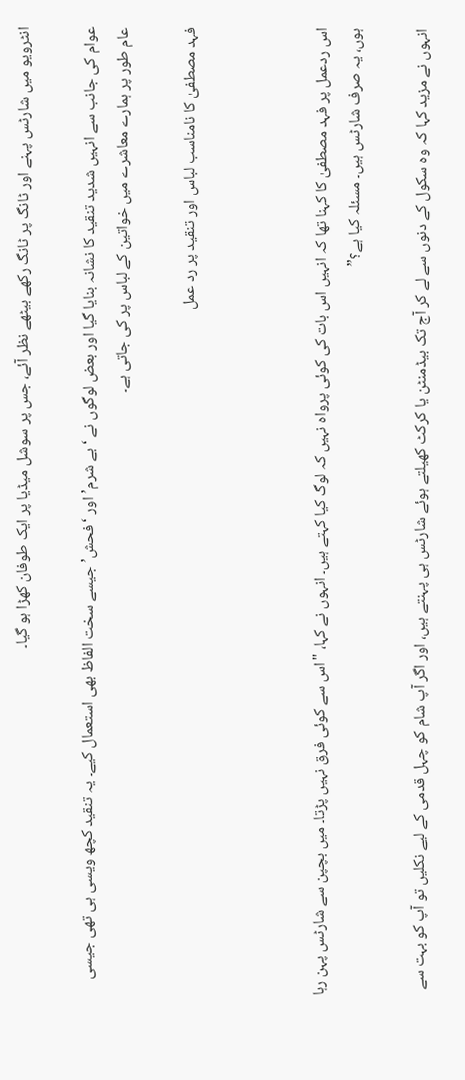انٹرویو میں شارٹس پہنے اور ٹانگ پر ٹانگ رکھے بیٹھے نظر آئے، جس پر سوشل میڈیا پر ایک طوفان کھڑا ہو گیا۔

عوام کی جانب سے انہیں شدید تنقید کا نشانہ بنایا گیا اور بعض لوگوں نے ‘بے شرم’ اور ‘فحش’ جیسے سخت الفاظ بھی استعمال کیے۔ یہ تنقید کچھ ویسی ہی تھی جیسی عام طور پر ہمارے معاشرے میں خواتین کے لباس پر کی جاتی ہے۔

فہد مصطفیٰ کا نامناسب لباس اور تنقید پر رد عمل



اس ردعمل پر فہد مصطفیٰ کا کہنا تھا کہ انہیں اس بات کی کوئی پرواہ نہیں کہ لوگ کیا کہتے ہیں۔ انہوں نے کہا، "اس سے کوئی فرق نہیں پڑتا۔ میں بچپن سے شارٹس پہن رہا ہوں، یہ صرف شارٹس ہیں۔ مسئلہ کیا ہے؟”

انہوں نے مزید کہا کہ وہ سکول کے دنوں سے لے کر آج تک بیڈمنٹن یا کرکٹ کھیلتے ہوئے شارٹس ہی پہنتے ہیں، اور اگر آپ شام کو چہل قدمی کے لیے نکلیں تو آپ کو بہت سے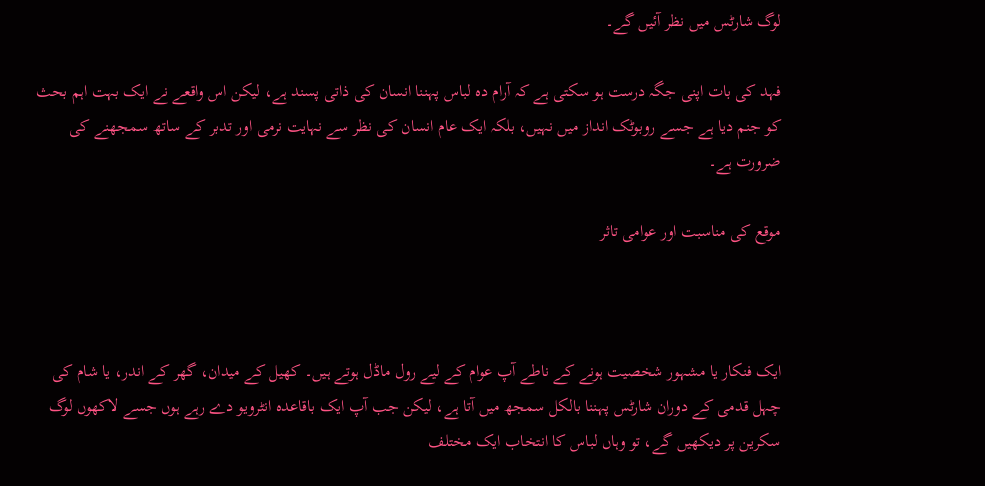لوگ شارٹس میں نظر آئیں گے۔

فہد کی بات اپنی جگہ درست ہو سکتی ہے کہ آرام دہ لباس پہننا انسان کی ذاتی پسند ہے، لیکن اس واقعے نے ایک بہت اہم بحث کو جنم دیا ہے جسے روبوٹک انداز میں نہیں، بلکہ ایک عام انسان کی نظر سے نہایت نرمی اور تدبر کے ساتھ سمجھنے کی ضرورت ہے۔

موقع کی مناسبت اور عوامی تاثر



ایک فنکار یا مشہور شخصیت ہونے کے ناطے آپ عوام کے لیے رول ماڈل ہوتے ہیں۔ کھیل کے میدان، گھر کے اندر، یا شام کی چہل قدمی کے دوران شارٹس پہننا بالکل سمجھ میں آتا ہے، لیکن جب آپ ایک باقاعدہ انٹرویو دے رہے ہوں جسے لاکھوں لوگ سکرین پر دیکھیں گے، تو وہاں لباس کا انتخاب ایک مختلف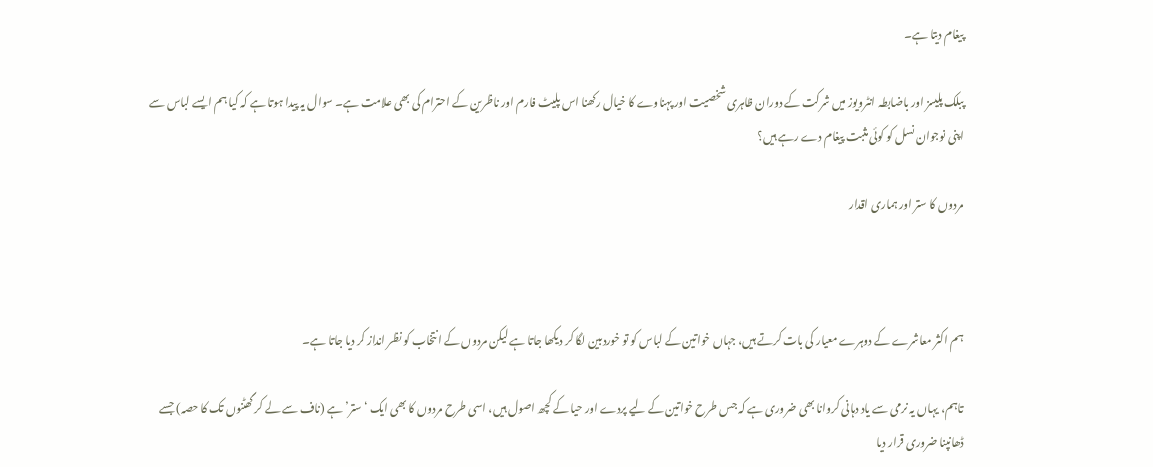پیغام دیتا ہے۔

پبلک پلیسز اور باضابطہ انٹرویوز میں شرکت کے دوران ظاہری شخصیت اور پہناوے کا خیال رکھنا اس پلیٹ فارم اور ناظرین کے احترام کی بھی علامت ہے۔ سوال یہ پیدا ہوتا ہے کہ کیا ہم ایسے لباس سے اپنی نوجوان نسل کو کوئی مثبت پیغام دے رہے ہیں؟

مردوں کا ستر اور ہماری اقدار



ہم اکثر معاشرے کے دوہرے معیار کی بات کرتے ہیں، جہاں خواتین کے لباس کو تو خوردبین لگا کر دیکھا جاتا ہے لیکن مردوں کے انتخاب کو نظر انداز کر دیا جاتا ہے۔

تاہم، یہاں یہ نرمی سے یاد دہانی کروانا بھی ضروری ہے کہ جس طرح خواتین کے لیے پردے اور حیا کے کچھ اصول ہیں، اسی طرح مردوں کا بھی ایک ‘ستر’ ہے (ناف سے لے کر گھٹنوں تک کا حصہ) جسے ڈھانپنا ضروری قرار دیا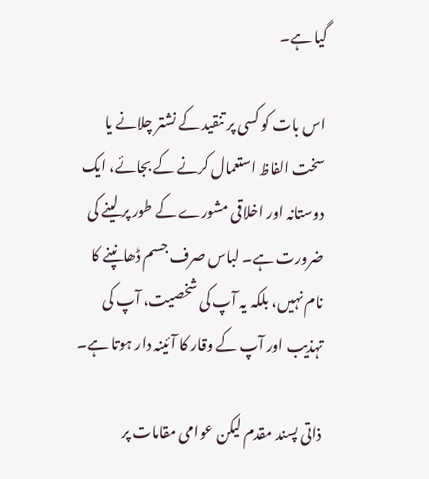گیا ہے۔

اس بات کو کسی پر تنقید کے نشتر چلانے یا سخت الفاظ استعمال کرنے کے بجائے، ایک دوستانہ اور اخلاقی مشورے کے طور پر لینے کی ضرورت ہے۔ لباس صرف جسم ڈھانپنے کا نام نہیں، بلکہ یہ آپ کی شخصیت، آپ کی تہذیب اور آپ کے وقار کا آئینہ دار ہوتا ہے۔

ذاتی پسند مقدم لیکن عوامی مقامات پر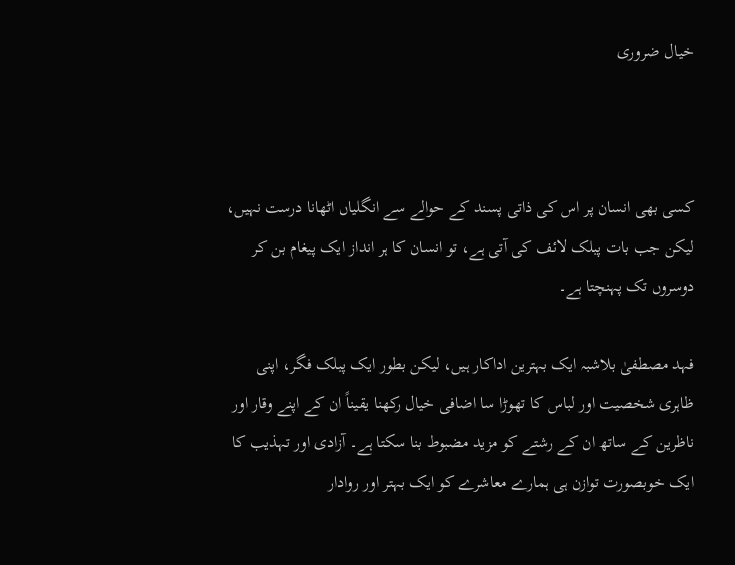خیال ضروری



کسی بھی انسان پر اس کی ذاتی پسند کے حوالے سے انگلیاں اٹھانا درست نہیں، لیکن جب بات پبلک لائف کی آتی ہے، تو انسان کا ہر انداز ایک پیغام بن کر دوسروں تک پہنچتا ہے۔

فہد مصطفیٰ بلاشبہ ایک بہترین اداکار ہیں، لیکن بطور ایک پبلک فگر، اپنی ظاہری شخصیت اور لباس کا تھوڑا سا اضافی خیال رکھنا یقیناً ان کے اپنے وقار اور ناظرین کے ساتھ ان کے رشتے کو مزید مضبوط بنا سکتا ہے۔ آزادی اور تہذیب کا ایک خوبصورت توازن ہی ہمارے معاشرے کو ایک بہتر اور روادار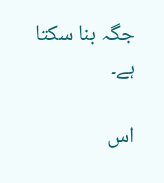جگہ بنا سکتا ہے۔

اس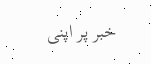خبر پر اپنی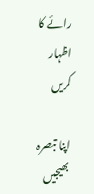رائے کا اظہار کریں

اپنا تبصرہ بھیجیں